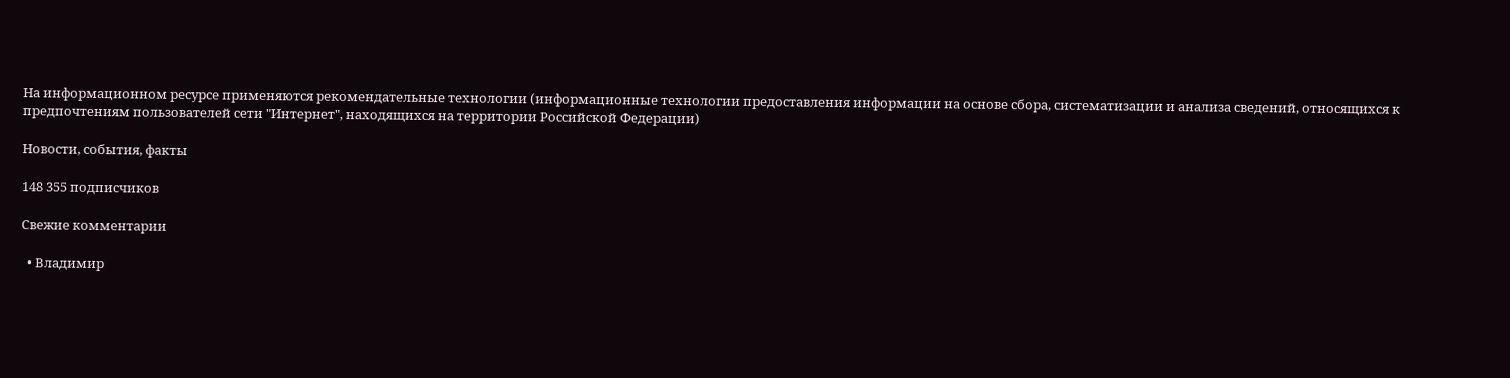На информационном ресурсе применяются рекомендательные технологии (информационные технологии предоставления информации на основе сбора, систематизации и анализа сведений, относящихся к предпочтениям пользователей сети "Интернет", находящихся на территории Российской Федерации)

Новости, события, факты

148 355 подписчиков

Свежие комментарии

  • Владимир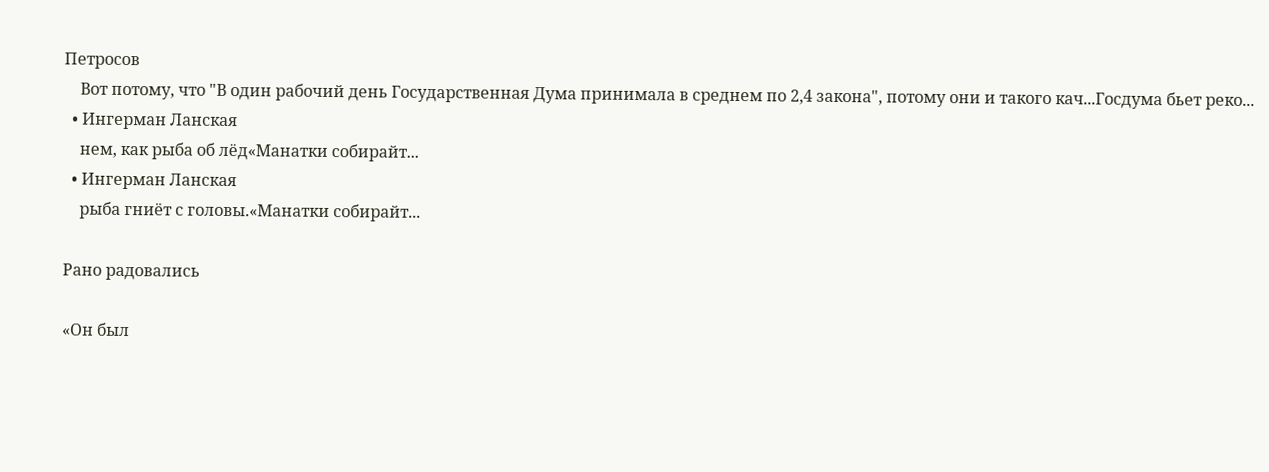Петросов
    Вот потому, что "В один рабочий день Государственная Дума принимала в среднем по 2,4 закона", потому они и такого кач...Госдума бьет реко...
  • Ингерман Ланская
    нем, как рыба об лёд«Манатки собирайт...
  • Ингерман Ланская
    рыба гниёт с головы.«Манатки собирайт...

Рано радовались

«Он был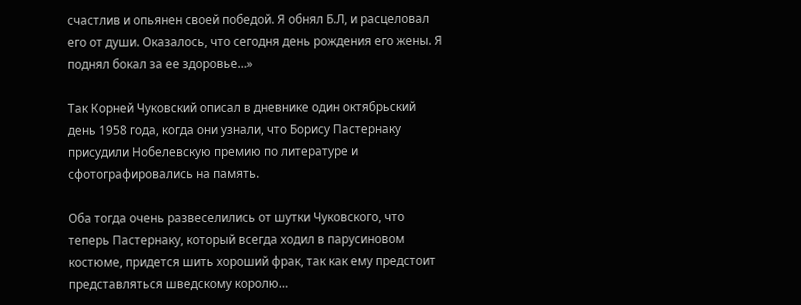счастлив и опьянен своей победой. Я обнял Б.Л, и расцеловал его от души. Оказалось, что сегодня день рождения его жены. Я поднял бокал за ее здоровье…»

Так Корней Чуковский описал в дневнике один октябрьский день 1958 года, когда они узнали, что Борису Пастернаку присудили Нобелевскую премию по литературе и сфотографировались на память.

Оба тогда очень развеселились от шутки Чуковского, что теперь Пастернаку, который всегда ходил в парусиновом костюме, придется шить хороший фрак, так как ему предстоит представляться шведскому королю…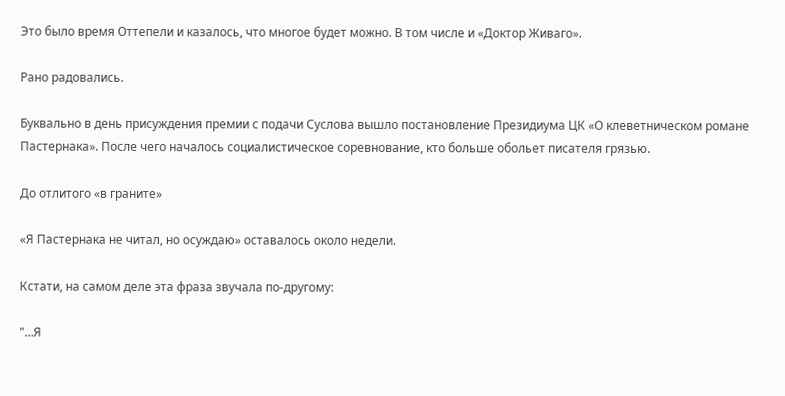Это было время Оттепели и казалось, что многое будет можно. В том числе и «Доктор Живаго».

Рано радовались.

Буквально в день присуждения премии с подачи Суслова вышло постановление Президиума ЦК «О клеветническом романе Пастернака». После чего началось социалистическое соревнование, кто больше обольет писателя грязью.

До отлитого «в граните»

«Я Пастернака не читал, но осуждаю» оставалось около недели.

Кстати, на самом деле эта фраза звучала по-другому:

"…Я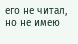его не читал, но не имею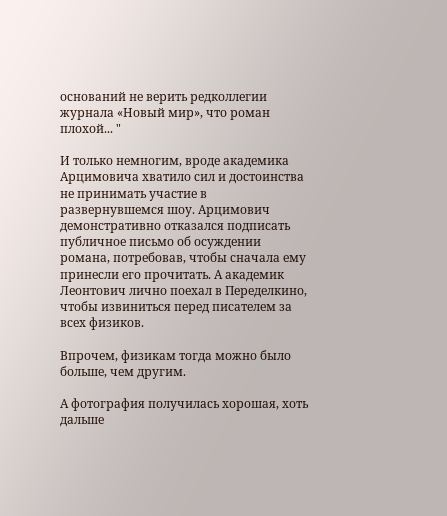оснований не верить редколлегии журнала «Новый мир», что роман плохой... "

И только немногим, вроде академика Арцимовича хватило сил и достоинства не принимать участие в развернувшемся шоу. Арцимович демонстративно отказался подписать публичное письмо об осуждении романа, потребовав, чтобы сначала ему принесли его прочитать. А академик Леонтович лично поехал в Переделкино, чтобы извиниться перед писателем за всех физиков.

Впрочем, физикам тогда можно было больше, чем другим.

А фотография получилась хорошая, хоть дальше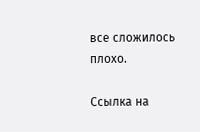все сложилось плохо.

Ссылка на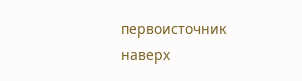первоисточник
наверх